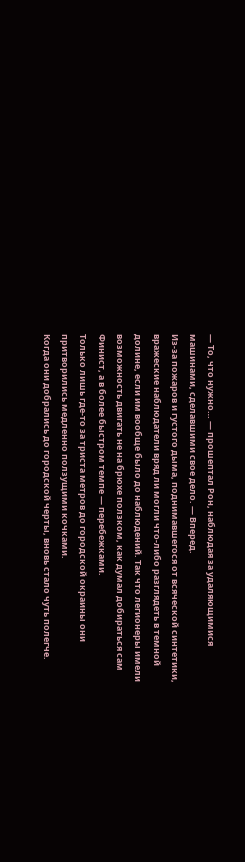— То, что нужно… — прошептал Рон, наблюдая за удаляющимися машинами, сделавшими свое дело. — Вперед.
Из-за пожаров и густого дыма, поднимавшегося от всяческой синтетики, вражеские наблюдатели вряд ли могли что-либо разглядеть в темной долине, если им вообще было до наблюдений. Так что легионеры имели возможность двигать не на брюхе ползком, как думал добираться сам Финист, а в более быстром темпе — перебежками.
Только лишь где-то за триста метров до городской окраины они притворились медленно ползущими кочками.
Когда они добрались до городской черты, вновь стало чуть полегче.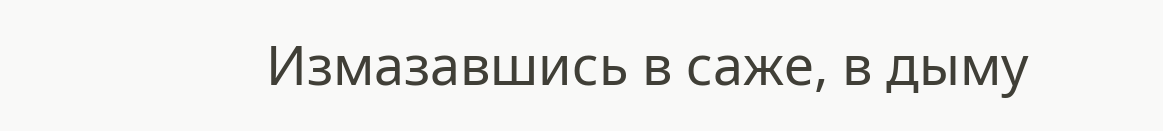Измазавшись в саже, в дыму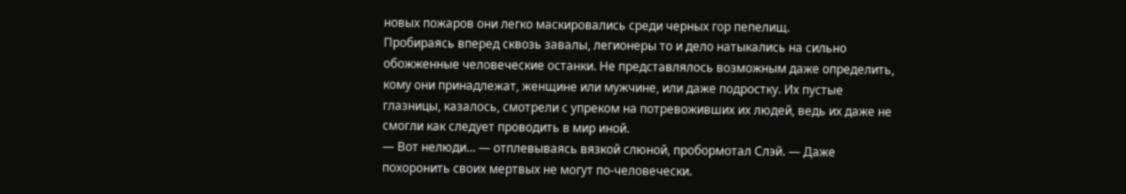новых пожаров они легко маскировались среди черных гор пепелищ.
Пробираясь вперед сквозь завалы, легионеры то и дело натыкались на сильно обожженные человеческие останки. Не представлялось возможным даже определить, кому они принадлежат, женщине или мужчине, или даже подростку. Их пустые глазницы, казалось, смотрели с упреком на потревоживших их людей, ведь их даже не смогли как следует проводить в мир иной.
— Вот нелюди… — отплевываясь вязкой слюной, пробормотал Слэй. — Даже похоронить своих мертвых не могут по-человечески.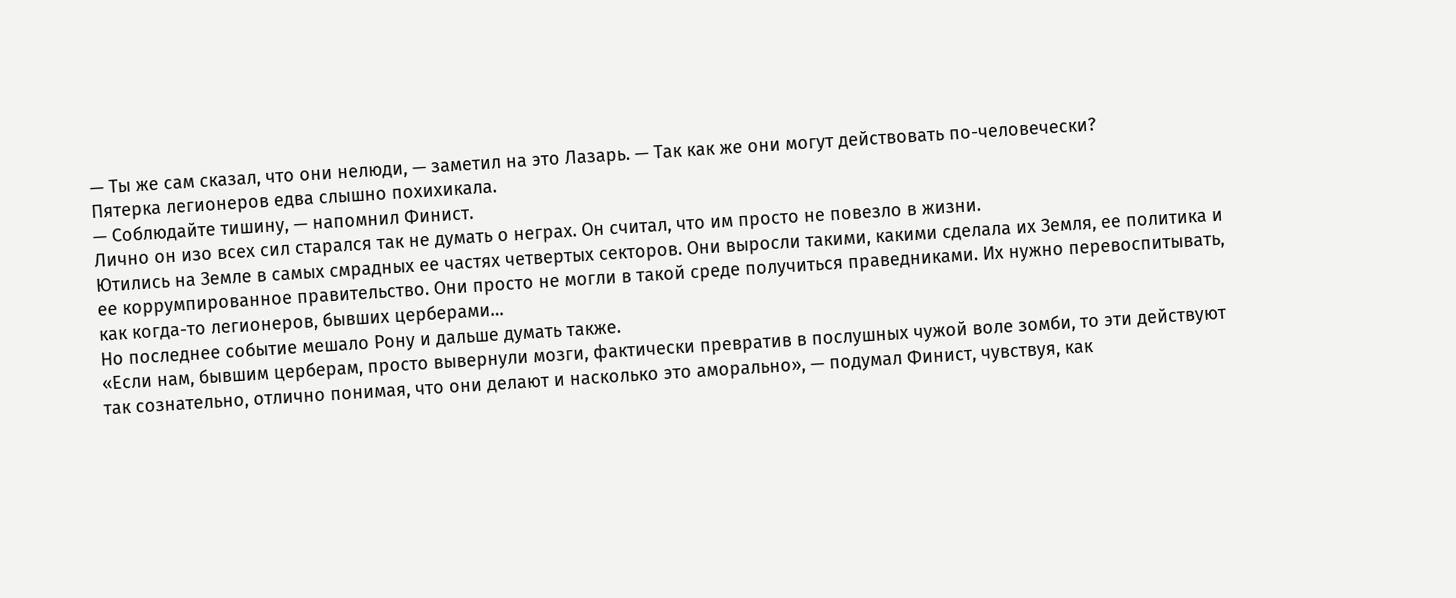— Ты же сам сказал, что они нелюди, — заметил на это Лазарь. — Так как же они могут действовать по-человечески?
Пятерка легионеров едва слышно похихикала.
— Соблюдайте тишину, — напомнил Финист.
Лично он изо всех сил старался так не думать о неграх. Он считал, что им просто не повезло в жизни.
Ютились на Земле в самых смрадных ее частях четвертых секторов. Они выросли такими, какими сделала их Земля, ее политика и ее коррумпированное правительство. Они просто не могли в такой среде получиться праведниками. Их нужно перевоспитывать, как когда-то легионеров, бывших церберами…
Но последнее событие мешало Рону и дальше думать также.
«Если нам, бывшим церберам, просто вывернули мозги, фактически превратив в послушных чужой воле зомби, то эти действуют так сознательно, отлично понимая, что они делают и насколько это аморально», — подумал Финист, чувствуя, как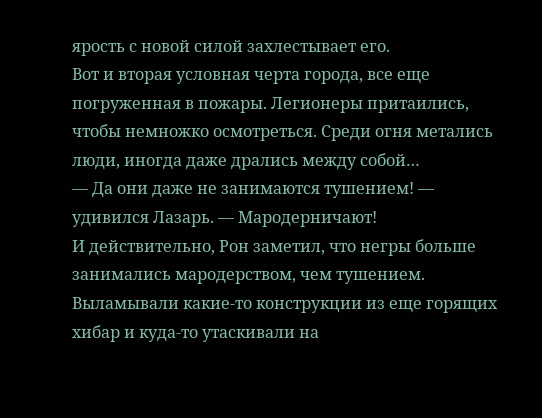ярость с новой силой захлестывает его.
Вот и вторая условная черта города, все еще погруженная в пожары. Легионеры притаились, чтобы немножко осмотреться. Среди огня метались люди, иногда даже дрались между собой…
— Да они даже не занимаются тушением! — удивился Лазарь. — Мародерничают!
И действительно, Рон заметил, что негры больше занимались мародерством, чем тушением. Выламывали какие-то конструкции из еще горящих хибар и куда-то утаскивали на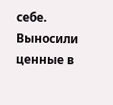себе. Выносили ценные в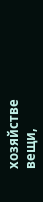хозяйстве вещи,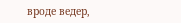вроде ведер,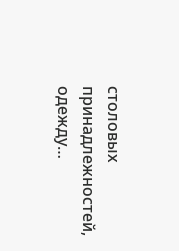столовых принадлежностей, одежду…